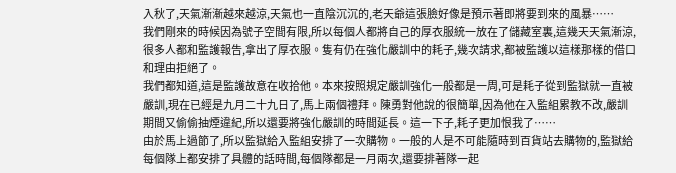入秋了,天氣漸漸越來越涼,天氣也一直陰沉沉的,老天爺這張臉好像是預示著即將要到來的風暴……
我們剛來的時候因為號子空間有限,所以每個人都將自己的厚衣服統一放在了儲藏室裏,這幾天天氣漸涼,很多人都和監護報告,拿出了厚衣服。隻有仍在強化嚴訓中的耗子,幾次請求,都被監護以這樣那樣的借口和理由拒絕了。
我們都知道,這是監護故意在收拾他。本來按照規定嚴訓強化一般都是一周,可是耗子從到監獄就一直被嚴訓,現在已經是九月二十九日了,馬上兩個禮拜。陳勇對他說的很簡單,因為他在入監組累教不改,嚴訓期間又偷偷抽煙違紀,所以還要將強化嚴訓的時間延長。這一下子,耗子更加恨我了……
由於馬上過節了,所以監獄給入監組安排了一次購物。一般的人是不可能隨時到百貨站去購物的,監獄給每個隊上都安排了具體的話時間,每個隊都是一月兩次,還要排著隊一起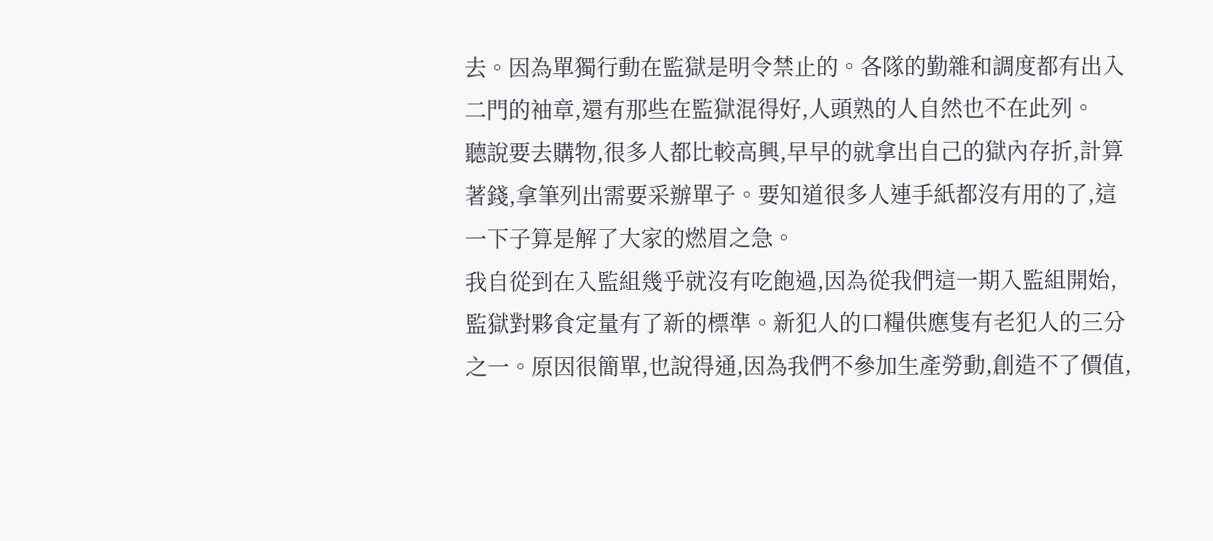去。因為單獨行動在監獄是明令禁止的。各隊的勤雜和調度都有出入二門的袖章,還有那些在監獄混得好,人頭熟的人自然也不在此列。
聽說要去購物,很多人都比較高興,早早的就拿出自己的獄內存折,計算著錢,拿筆列出需要采辦單子。要知道很多人連手紙都沒有用的了,這一下子算是解了大家的燃眉之急。
我自從到在入監組幾乎就沒有吃飽過,因為從我們這一期入監組開始,監獄對夥食定量有了新的標準。新犯人的口糧供應隻有老犯人的三分之一。原因很簡單,也說得通,因為我們不參加生產勞動,創造不了價值,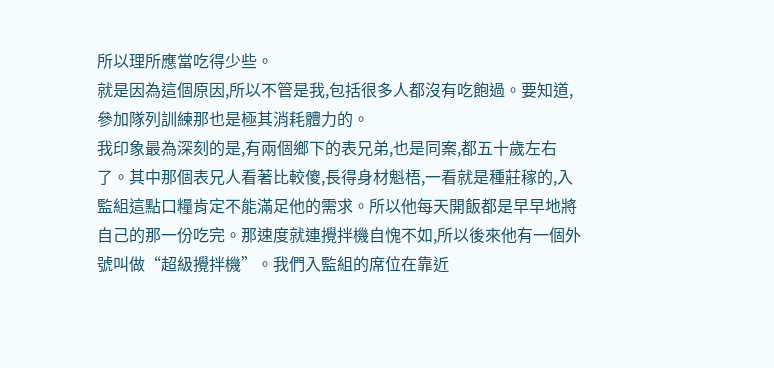所以理所應當吃得少些。
就是因為這個原因,所以不管是我,包括很多人都沒有吃飽過。要知道,參加隊列訓練那也是極其消耗體力的。
我印象最為深刻的是,有兩個鄉下的表兄弟,也是同案,都五十歲左右了。其中那個表兄人看著比較傻,長得身材魁梧,一看就是種莊稼的,入監組這點口糧肯定不能滿足他的需求。所以他每天開飯都是早早地將自己的那一份吃完。那速度就連攪拌機自愧不如,所以後來他有一個外號叫做“超級攪拌機”。我們入監組的席位在靠近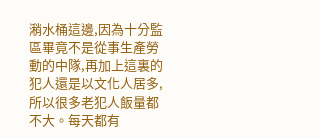潲水桶這邊,因為十分監區畢竟不是從事生產勞動的中隊,再加上這裏的犯人還是以文化人居多,所以很多老犯人飯量都不大。每天都有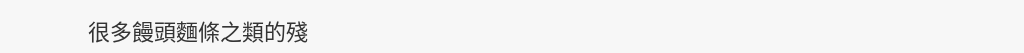很多饅頭麵條之類的殘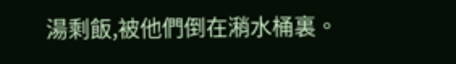湯剩飯,被他們倒在潲水桶裏。